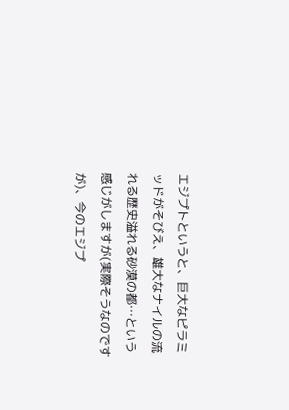エジプトというと、巨大なピラミッドがそびえ、雄大なナイルの流れる歴史溢れる砂漠の都…という感じがしますが(実際そうなのですが)、今のエジプ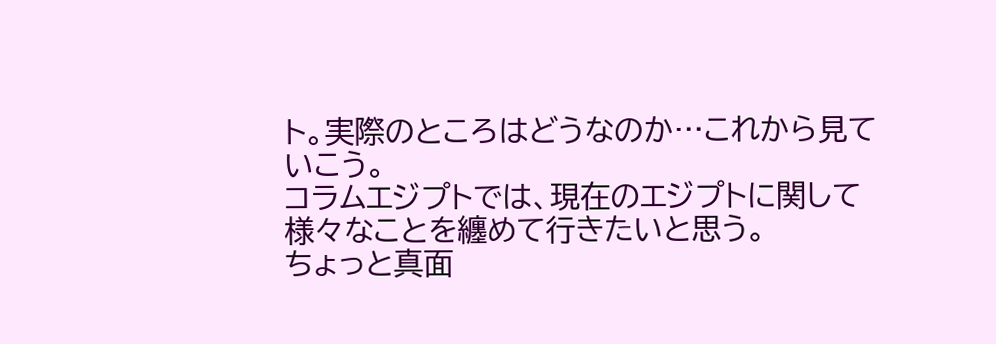ト。実際のところはどうなのか…これから見ていこう。
コラムエジプトでは、現在のエジプトに関して様々なことを纏めて行きたいと思う。
ちょっと真面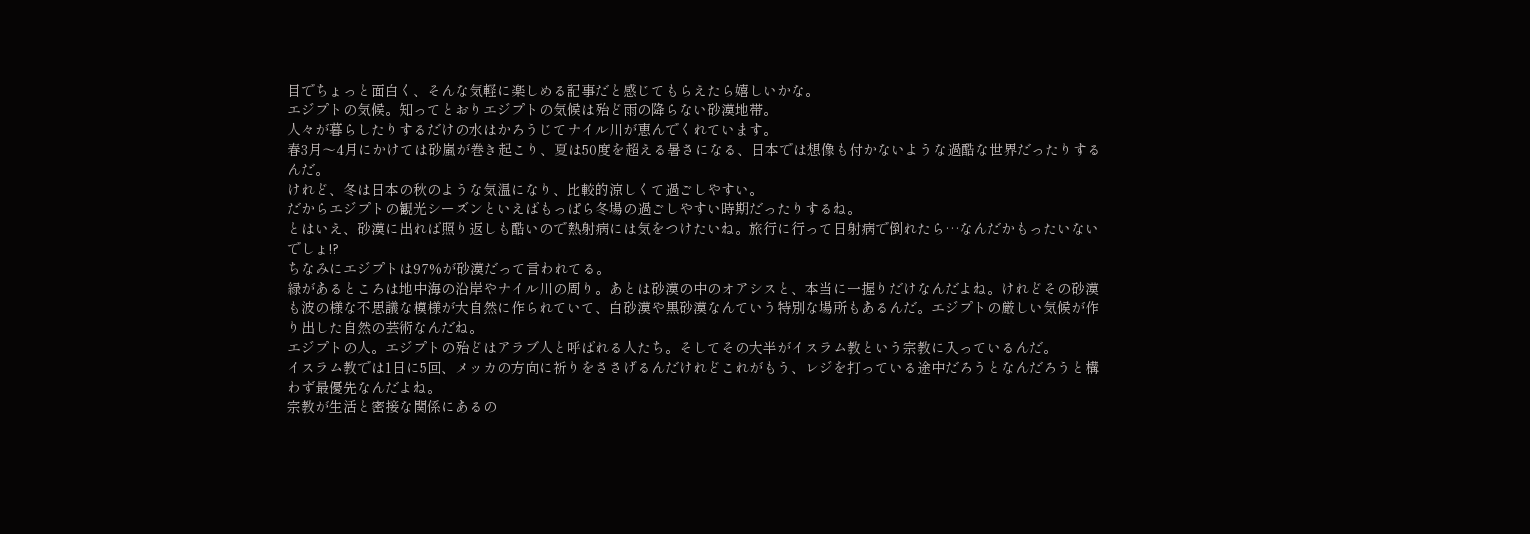目でちょっと面白く、そんな気軽に楽しめる記事だと感じてもらえたら嬉しいかな。
エジプトの気候。知ってとおりエジプトの気候は殆ど雨の降らない砂漠地帯。
人々が暮らしたりするだけの水はかろうじてナイル川が恵んでくれています。
春3月〜4月にかけては砂嵐が巻き起こり、夏は50度を超える暑さになる、日本では想像も付かないような過酷な世界だったりするんだ。
けれど、冬は日本の秋のような気温になり、比較的涼しくて過ごしやすい。
だからエジプトの観光シーズンといえばもっぱら冬場の過ごしやすい時期だったりするね。
とはいえ、砂漠に出れば照り返しも酷いので熱射病には気をつけたいね。旅行に行って日射病で倒れたら…なんだかもったいないでしょ!?
ちなみにエジプトは97%が砂漠だって言われてる。
緑があるところは地中海の沿岸やナイル川の周り。あとは砂漠の中のオアシスと、本当に一握りだけなんだよね。けれどその砂漠も波の様な不思議な模様が大自然に作られていて、白砂漠や黒砂漠なんていう特別な場所もあるんだ。エジプトの厳しい気候が作り出した自然の芸術なんだね。
エジプトの人。エジプトの殆どはアラブ人と呼ばれる人たち。そしてその大半がイスラム教という宗教に入っているんだ。
イスラム教では1日に5回、メッカの方向に祈りをささげるんだけれどこれがもう、レジを打っている途中だろうとなんだろうと構わず最優先なんだよね。
宗教が生活と密接な関係にあるの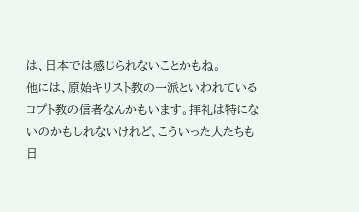は、日本では感じられないことかもね。
他には、原始キリスト教の一派といわれているコプト教の信者なんかもいます。拝礼は特にないのかもしれないけれど、こういった人たちも日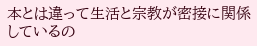本とは違って生活と宗教が密接に関係しているの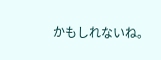かもしれないね。